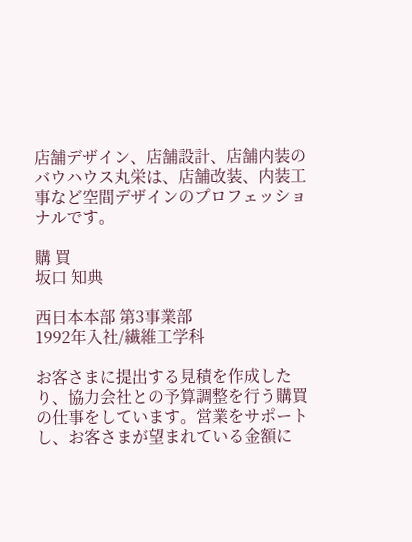店舗デザイン、店舗設計、店舗内装のバウハウス丸栄は、店舗改装、内装工事など空間デザインのプロフェッショナルです。

購 買
坂口 知典

西日本本部 第3事業部
1992年入社/繊維工学科

お客さまに提出する見積を作成したり、協力会社との予算調整を行う購買の仕事をしています。営業をサポートし、お客さまが望まれている金額に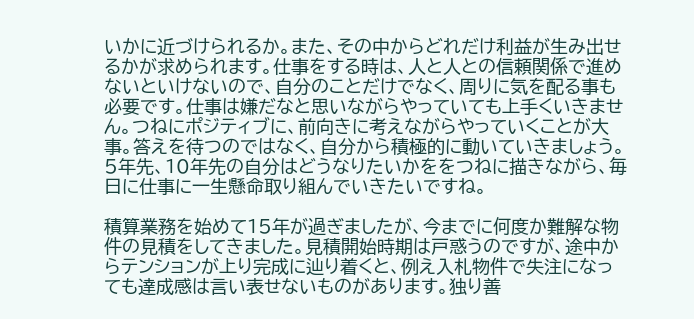いかに近づけられるか。また、その中からどれだけ利益が生み出せるかが求められます。仕事をする時は、人と人との信頼関係で進めないといけないので、自分のことだけでなく、周りに気を配る事も必要です。仕事は嫌だなと思いながらやっていても上手くいきません。つねにポジティブに、前向きに考えながらやっていくことが大事。答えを待つのではなく、自分から積極的に動いていきましょう。5年先、10年先の自分はどうなりたいかををつねに描きながら、毎日に仕事に一生懸命取り組んでいきたいですね。

積算業務を始めて15年が過ぎましたが、今までに何度か難解な物件の見積をしてきました。見積開始時期は戸惑うのですが、途中からテンションが上り完成に辿り着くと、例え入札物件で失注になっても達成感は言い表せないものがあります。独り善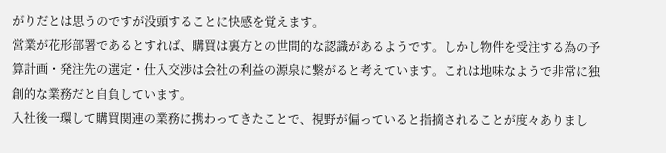がりだとは思うのですが没頭することに快感を覚えます。
営業が花形部署であるとすれば、購買は裏方との世間的な認識があるようです。しかし物件を受注する為の予算計画・発注先の選定・仕入交渉は会社の利益の源泉に繋がると考えています。これは地味なようで非常に独創的な業務だと自負しています。
入社後一環して購買関連の業務に携わってきたことで、視野が偏っていると指摘されることが度々ありまし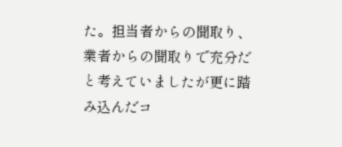た。担当者からの聞取り、業者からの聞取りで充分だと考えていましたが更に踏み込んだコ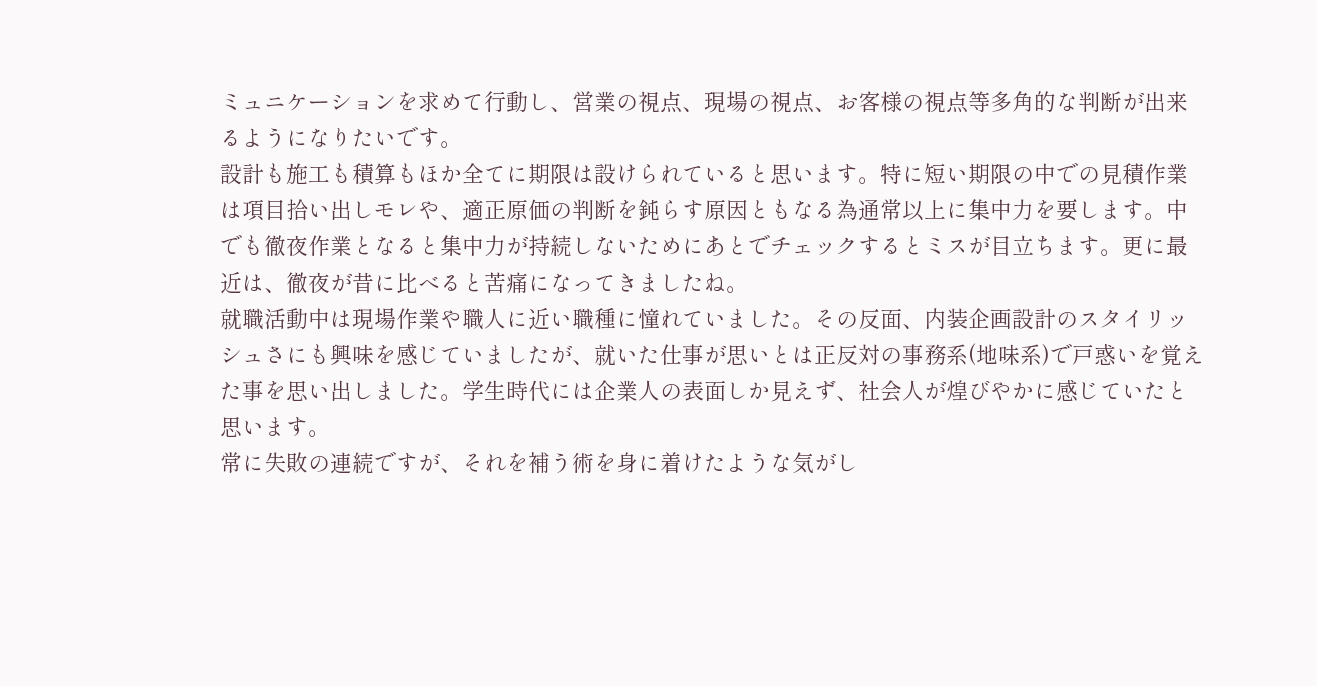ミュニケーションを求めて行動し、営業の視点、現場の視点、お客様の視点等多角的な判断が出来るようになりたいです。
設計も施工も積算もほか全てに期限は設けられていると思います。特に短い期限の中での見積作業は項目拾い出しモレや、適正原価の判断を鈍らす原因ともなる為通常以上に集中力を要します。中でも徹夜作業となると集中力が持続しないためにあとでチェックするとミスが目立ちます。更に最近は、徹夜が昔に比べると苦痛になってきましたね。
就職活動中は現場作業や職人に近い職種に憧れていました。その反面、内装企画設計のスタイリッシュさにも興味を感じていましたが、就いた仕事が思いとは正反対の事務系(地味系)で戸惑いを覚えた事を思い出しました。学生時代には企業人の表面しか見えず、社会人が煌びやかに感じていたと思います。
常に失敗の連続ですが、それを補う術を身に着けたような気がし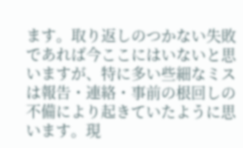ます。取り返しのつかない失敗であれば今ここにはいないと思いますが、特に多い些細なミスは報告・連絡・事前の根回しの不備により起きていたように思います。現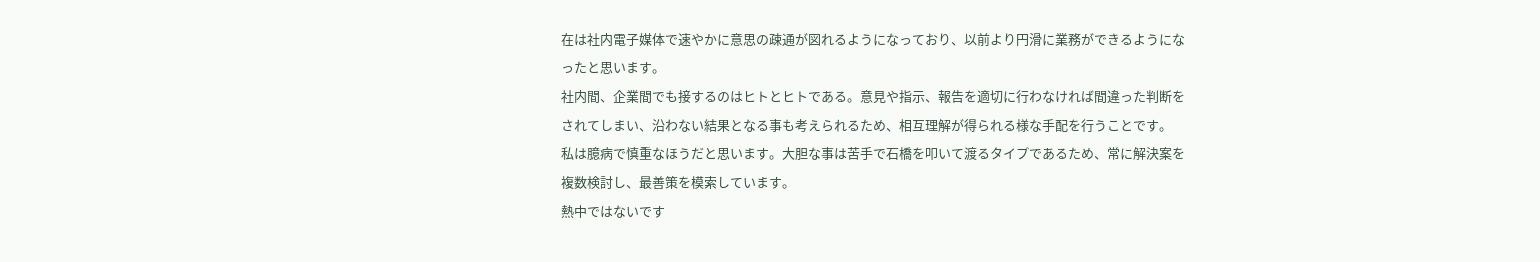在は社内電子媒体で速やかに意思の疎通が図れるようになっており、以前より円滑に業務ができるようになったと思います。
社内間、企業間でも接するのはヒトとヒトである。意見や指示、報告を適切に行わなければ間違った判断をされてしまい、沿わない結果となる事も考えられるため、相互理解が得られる様な手配を行うことです。
私は臆病で慎重なほうだと思います。大胆な事は苦手で石橋を叩いて渡るタイプであるため、常に解決案を複数検討し、最善策を模索しています。
熱中ではないです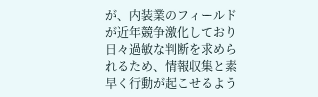が、内装業のフィールドが近年競争激化しており日々過敏な判断を求められるため、情報収集と素早く行動が起こせるよう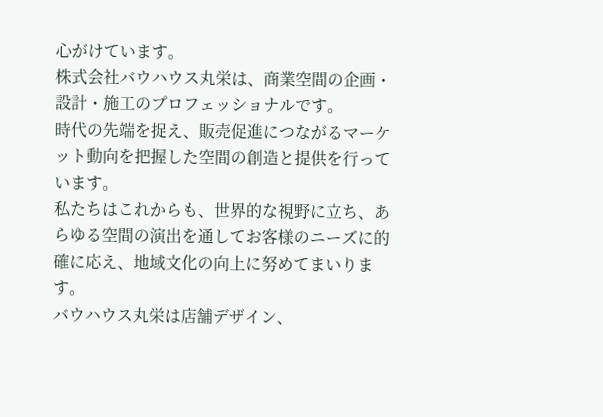心がけています。
株式会社バウハウス丸栄は、商業空間の企画・設計・施工のプロフェッショナルです。
時代の先端を捉え、販売促進につながるマーケット動向を把握した空間の創造と提供を行っています。
私たちはこれからも、世界的な視野に立ち、あらゆる空間の演出を通してお客様のニーズに的確に応え、地域文化の向上に努めてまいります。
バウハウス丸栄は店舗デザイン、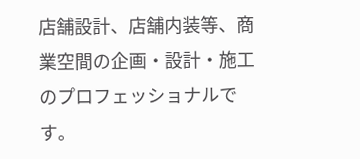店舗設計、店舗内装等、商業空間の企画・設計・施工のプロフェッショナルです。